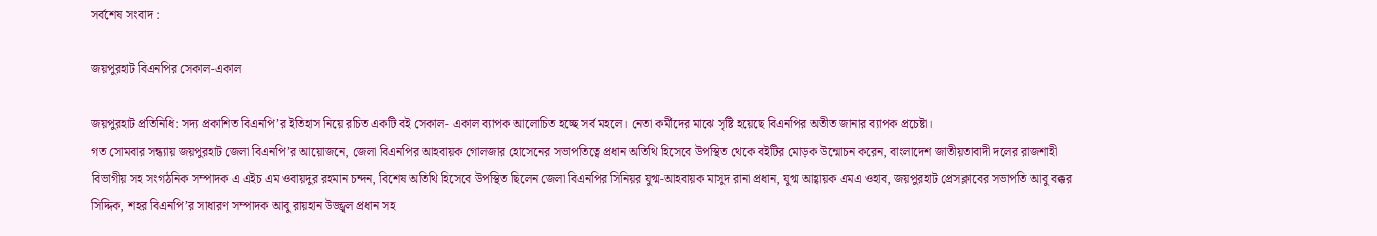সর্বশেষ সংবাদ :

জয়পুরহাট বিএনপির সেকাল-একাল

জয়পুরহাট প্রতিনিধি: সদ্য প্রকাশিত বিএনপি’র ইতিহাস নিয়ে রচিত একটি বই সেকাল- একাল ব্যাপক আলোচিত হচ্ছে সর্ব মহলে। নেতা কর্মীদের মাঝে সৃষ্টি হয়েছে বিএনপির অতীত জানার ব্যাপক প্রচেষ্টা।
গত সোমবার সন্ধ্যায় জয়পুরহাট জেলা বিএনপি’র আয়োজনে, জেলা বিএনপির আহবায়ক গোলজার হোসেনের সভাপতিত্বে প্রধান অতিথি হিসেবে উপস্থিত থেকে বইটির মোড়ক উন্মোচন করেন, বাংলাদেশ জাতীয়তাবাদী দলের রাজশাহী বিভাগীয় সহ সংগঠনিক সম্পাদক এ এইচ এম ওবায়দুর রহমান চন্দন, বিশেষ অতিথি হিসেবে উপস্থিত ছিলেন জেলা বিএনপির সিনিয়র যুগ্ম-আহবায়ক মাসুদ রানা প্রধান, যুগ্ম আহ্বায়ক এমএ ওহাব, জয়পুরহাট প্রেসক্লাবের সভাপতি আবু বক্কর সিদ্দিক, শহর বিএনপি’র সাধারণ সম্পাদক আবু রায়হান উজ্জ্বল প্রধান সহ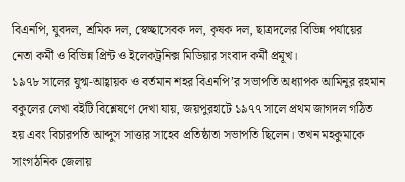বিএনপি, যুবদল, শ্রমিক দল, স্বেচ্ছাসেবক দল, কৃষক দল, ছাত্রদলের বিভিন্ন পর্যায়ের নেতা কর্মী ও বিভিন্ন প্রিন্ট ও ইলেকট্রনিক্স মিডিয়ার সংবাদ কর্মী প্রমূখ।
১৯৭৮ সালের যুগ্ম-আহ্বায়ক ও বর্তমান শহর বিএনপি’র সভাপতি অধ্যাপক আমিনুর রহমান বকুলের লেখা বইটি বিশ্লেষণে দেখা যায়, জয়পুরহাটে ১৯৭৭ সালে প্রথম জাগদল গঠিত হয় এবং বিচারপতি আব্দুস সাত্তার সাহেব প্রতিষ্ঠাতা সভাপতি ছিলেন। তখন মহকুমাকে সাংগঠনিক জেলায়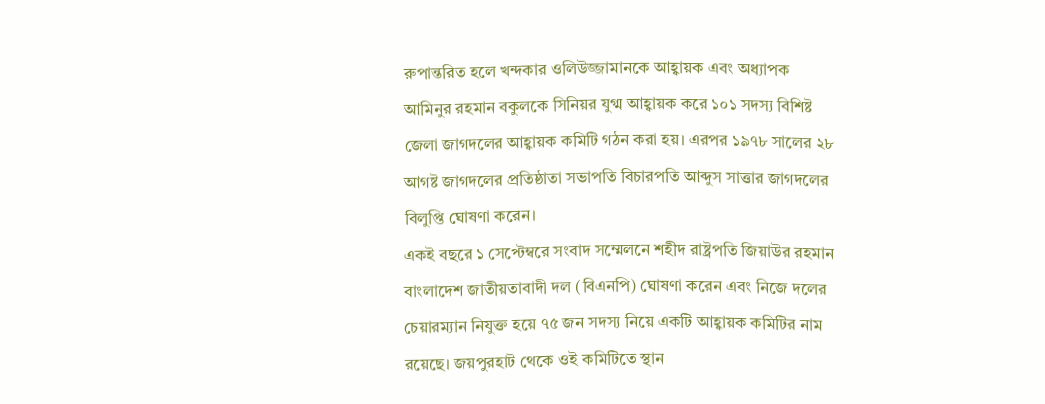রুপান্তরিত হলে খন্দকার ওলিউজ্জামানকে আহ্বায়ক এবং অধ্যাপক আমিনুর রহমান বকুলকে সিনিয়র যুগ্ম আহ্বায়ক করে ১০১ সদস্য বিশিষ্ট জেলা জাগদলের আহ্বায়ক কমিটি গঠন করা হয়। এরপর ১৯৭৮ সালের ২৮ আগষ্ট জাগদলের প্রতিষ্ঠাতা সভাপতি বিচারপতি আব্দুস সাত্তার জাগদলের বিলুপ্তি ঘোষণা করেন।
একই বছরে ১ সেপ্টেম্বরে সংবাদ সম্মেলনে শহীদ রাষ্ট্রপতি জিয়াউর রহমান বাংলাদেশ জাতীয়তাবাদী দল (বিএনপি) ঘোষণা করেন এবং নিজে দলের চেয়ারম্যান নিযুক্ত হয়ে ৭৫ জন সদস্য নিয়ে একটি আহ্বায়ক কমিটির নাম রয়েছে। জয়পুরহাট থেকে ওই কমিটিতে স্থান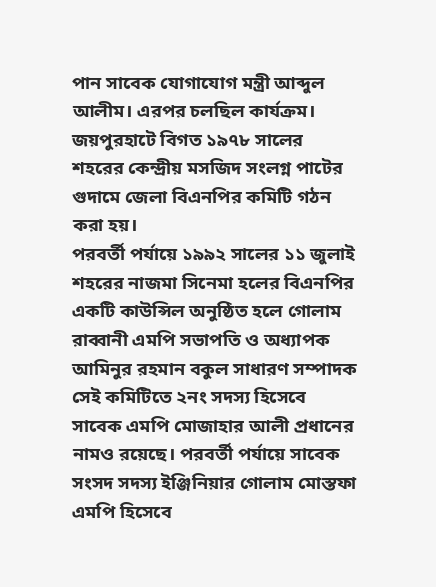পান সাবেক যোগাযোগ মন্ত্রী আব্দুল আলীম। এরপর চলছিল কার্যক্রম। জয়পুরহাটে বিগত ১৯৭৮ সালের শহরের কেন্দ্রীয় মসজিদ সংলগ্ন পাটের গুদামে জেলা বিএনপির কমিটি গঠন করা হয়।
পরবর্তী পর্যায়ে ১৯৯২ সালের ১১ জুলাই শহরের নাজমা সিনেমা হলের বিএনপির একটি কাউন্সিল অনুষ্ঠিত হলে গোলাম রাব্বানী এমপি সভাপতি ও অধ্যাপক আমিনুর রহমান বকুল সাধারণ সম্পাদক সেই কমিটিতে ২নং সদস্য হিসেবে সাবেক এমপি মোজাহার আলী প্রধানের নামও রয়েছে। পরবর্তী পর্যায়ে সাবেক সংসদ সদস্য ইঞ্জিনিয়ার গোলাম মোস্তফা এমপি হিসেবে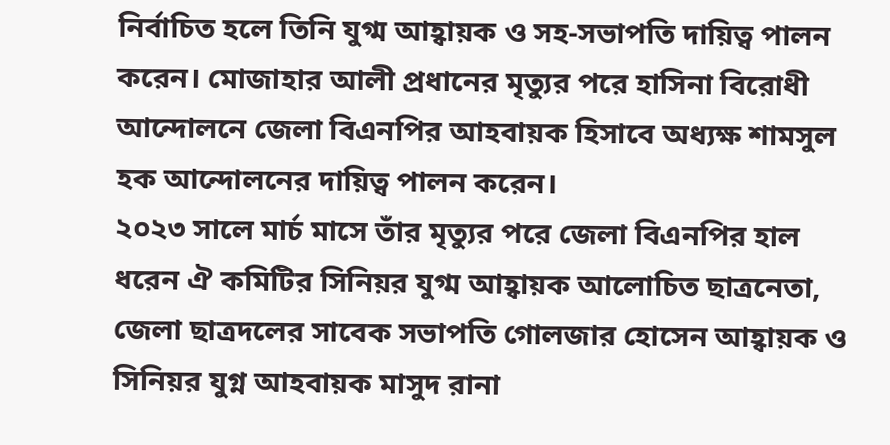নির্বাচিত হলে তিনি যুগ্ম আহ্বায়ক ও সহ-সভাপতি দায়িত্ব পালন করেন। মোজাহার আলী প্রধানের মৃত্যুর পরে হাসিনা বিরোধী আন্দোলনে জেলা বিএনপির আহবায়ক হিসাবে অধ্যক্ষ শামসুল হক আন্দোলনের দায়িত্ব পালন করেন।
২০২৩ সালে মার্চ মাসে তাঁর মৃত্যুর পরে জেলা বিএনপির হাল ধরেন ঐ কমিটির সিনিয়র যুগ্ম আহ্বায়ক আলোচিত ছাত্রনেতা, জেলা ছাত্রদলের সাবেক সভাপতি গোলজার হোসেন আহ্বায়ক ও সিনিয়র যুগ্ন আহবায়ক মাসুদ রানা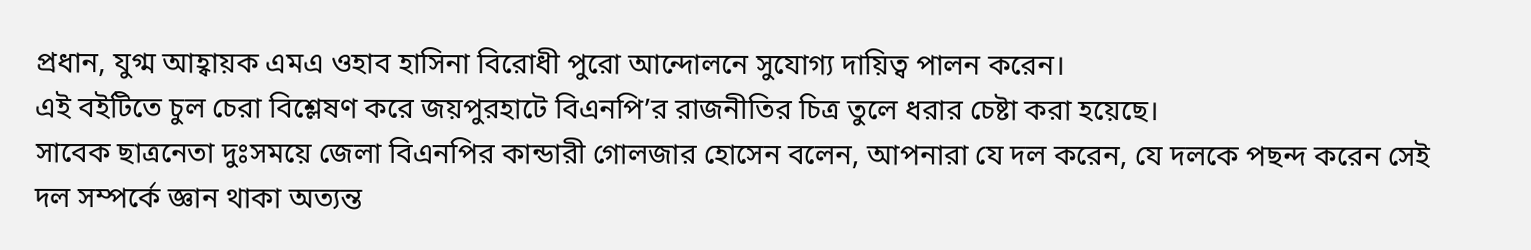প্রধান, যুগ্ম আহ্বায়ক এমএ ওহাব হাসিনা বিরোধী পুরো আন্দোলনে সুযোগ্য দায়িত্ব পালন করেন।
এই বইটিতে চুল চেরা বিশ্লেষণ করে জয়পুরহাটে বিএনপি’র রাজনীতির চিত্র তুলে ধরার চেষ্টা করা হয়েছে।
সাবেক ছাত্রনেতা দুঃসময়ে জেলা বিএনপির কান্ডারী গোলজার হোসেন বলেন, আপনারা যে দল করেন, যে দলকে পছন্দ করেন সেই দল সম্পর্কে জ্ঞান থাকা অত্যন্ত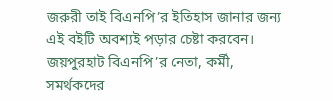জরুরী তাই বিএনপি’র ইতিহাস জানার জন্য এই বইটি অবশ্যই পড়ার চেষ্টা করবেন।
জয়পুরহাট বিএনপি’র নেতা, কর্মী, সমর্থকদের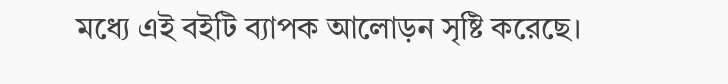মধ্যে এই বইটি ব্যাপক আলোড়ন সৃষ্টি করেছে।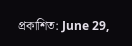প্রকাশিত: June 29,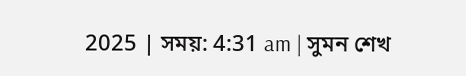2025 | সময়: 4:31 am | সুমন শেখ